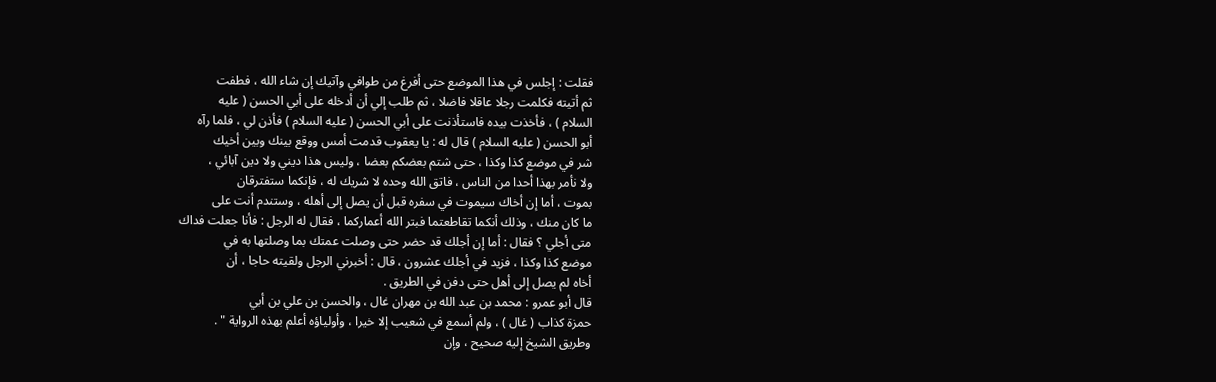فقلت : إجلس في هذا الموضع حتى أفرغ من طوافي وآتيك إن شاء الله ، فطفت
ثم أتيته فكلمت رجلا عاقلا فاضلا ، ثم طلب إلي أن أدخله على أبي الحسن ( عليه
السلام ) ، فأخذت بيده فاستأذنت على أبي الحسن ( عليه السلام ) فأذن لي ، فلما رآه
أبو الحسن ( عليه السلام ) قال له : يا يعقوب قدمت أمس ووقع بينك وبين أخيك
شر في موضع كذا وكذا ، حتى شتم بعضكم بعضا ، وليس هذا ديني ولا دين آبائي ،
ولا نأمر بهذا أحدا من الناس ، فاتق الله وحده لا شريك له ، فإنكما ستفترقان
بموت ، أما إن أخاك سيموت في سفره قبل أن يصل إلى أهله ، وستندم أنت على
ما كان منك ، وذلك أنكما تقاطعتما فبتر الله أعماركما ، فقال له الرجل : فأنا جعلت فداك
متى أجلي ؟ فقال : أما إن أجلك قد حضر حتى وصلت عمتك بما وصلتها به في
موضع كذا وكذا ، فزيد في أجلك عشرون ، قال : أخبرني الرجل ولقيته حاجا ، أن
أخاه لم يصل إلى أهل حتى دفن في الطريق .
قال أبو عمرو : محمد بن عبد الله بن مهران غال ، والحسن بن علي بن أبي
حمزة كذاب ( غال ) ، ولم أسمع في شعيب إلا خيرا ، وأولياؤه أعلم بهذه الرواية " .
وطريق الشيخ إليه صحيح ، وإن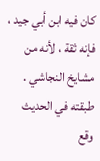كان فيه ابن أبي جيد ، فإنه ثقة ، لأنه من
مشايخ النجاشي .
طبقته في الحديث
وقع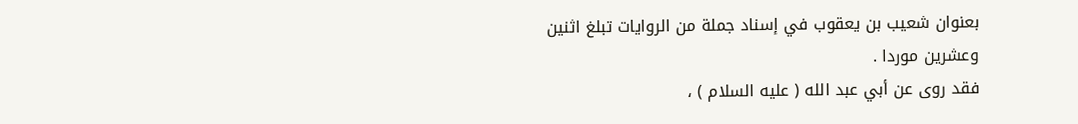بعنوان شعيب بن يعقوب في إسناد جملة من الروايات تبلغ اثنين
وعشرين موردا .
فقد روى عن أبي عبد الله ( عليه السلام ) ،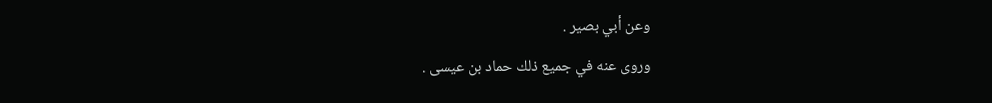وعن أبي بصير .
وروى عنه في جميع ذلك حماد بن عيسى .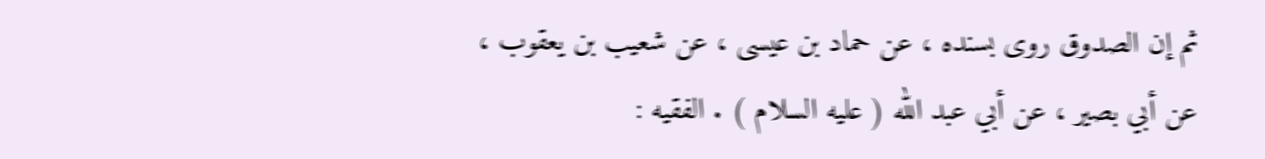ثم إن الصدوق روى بسنده ، عن حماد بن عيسى ، عن شعيب بن يعقوب ،
عن أبي بصير ، عن أبي عبد الله ( عليه السلام ) . الفقيه :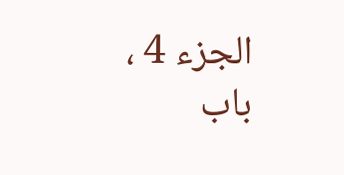الجزء 4 ، باب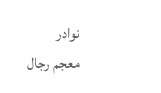نوادر
معجم رجال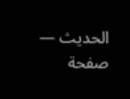الحديث — صفحة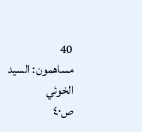40
مساهمون: السيد الخوئي
ص٤٠